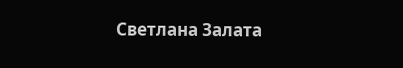Светлана Залата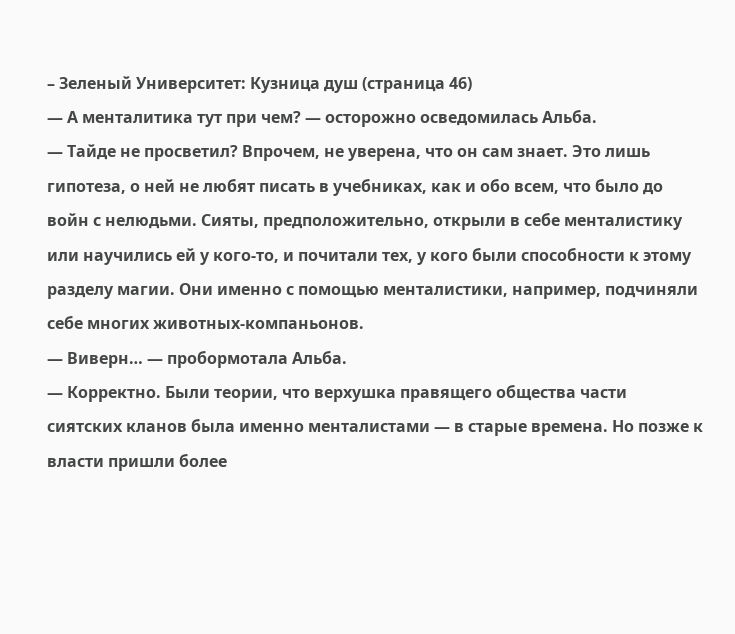– Зеленый Университет: Кузница душ (страница 46)
— А менталитика тут при чем? — осторожно осведомилась Альба.
— Тайде не просветил? Впрочем, не уверена, что он сам знает. Это лишь гипотеза, о ней не любят писать в учебниках, как и обо всем, что было до войн с нелюдьми. Сияты, предположительно, открыли в себе менталистику или научились ей у кого-то, и почитали тех, у кого были способности к этому разделу магии. Они именно с помощью менталистики, например, подчиняли себе многих животных-компаньонов.
— Виверн… — пробормотала Альба.
— Корректно. Были теории, что верхушка правящего общества части сиятских кланов была именно менталистами — в старые времена. Но позже к власти пришли более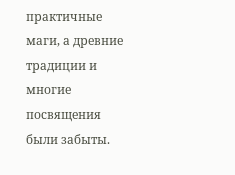практичные маги, а древние традиции и многие посвящения были забыты.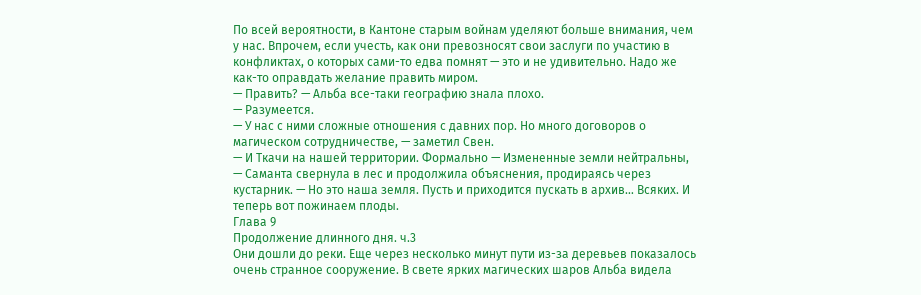По всей вероятности, в Кантоне старым войнам уделяют больше внимания, чем у нас. Впрочем, если учесть, как они превозносят свои заслуги по участию в конфликтах, о которых сами-то едва помнят — это и не удивительно. Надо же как-то оправдать желание править миром.
— Править? — Альба все-таки географию знала плохо.
— Разумеется.
— У нас с ними сложные отношения с давних пор. Но много договоров о магическом сотрудничестве, — заметил Свен.
— И Ткачи на нашей территории. Формально — Измененные земли нейтральны, — Саманта свернула в лес и продолжила объяснения, продираясь через кустарник. — Но это наша земля. Пусть и приходится пускать в архив… Всяких. И теперь вот пожинаем плоды.
Глава 9
Продолжение длинного дня. ч.3
Они дошли до реки. Еще через несколько минут пути из-за деревьев показалось очень странное сооружение. В свете ярких магических шаров Альба видела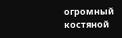огромный костяной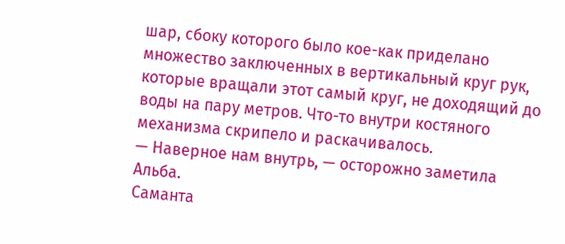шар, сбоку которого было кое-как приделано множество заключенных в вертикальный круг рук, которые вращали этот самый круг, не доходящий до воды на пару метров. Что-то внутри костяного механизма скрипело и раскачивалось.
— Наверное нам внутрь, — осторожно заметила Альба.
Саманта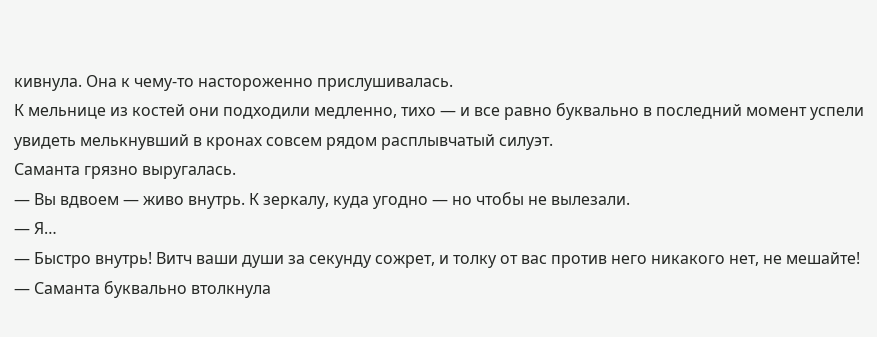кивнула. Она к чему-то настороженно прислушивалась.
К мельнице из костей они подходили медленно, тихо — и все равно буквально в последний момент успели увидеть мелькнувший в кронах совсем рядом расплывчатый силуэт.
Саманта грязно выругалась.
— Вы вдвоем — живо внутрь. К зеркалу, куда угодно — но чтобы не вылезали.
— Я…
— Быстро внутрь! Витч ваши души за секунду сожрет, и толку от вас против него никакого нет, не мешайте! — Саманта буквально втолкнула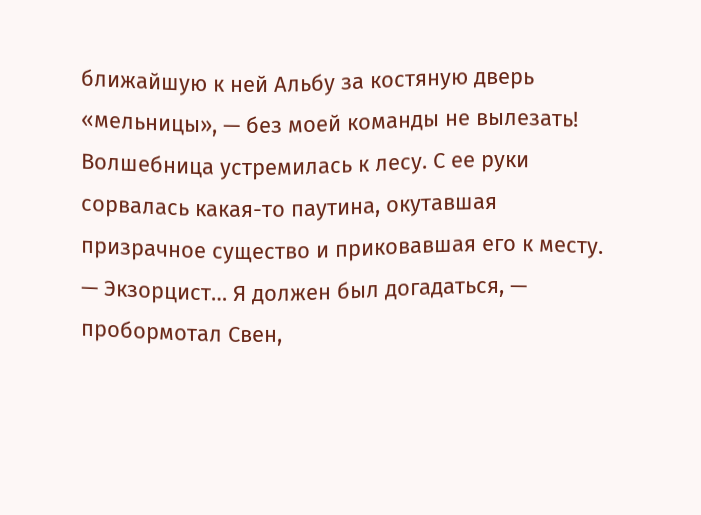ближайшую к ней Альбу за костяную дверь «мельницы», — без моей команды не вылезать!
Волшебница устремилась к лесу. С ее руки сорвалась какая-то паутина, окутавшая призрачное существо и приковавшая его к месту.
— Экзорцист… Я должен был догадаться, — пробормотал Свен,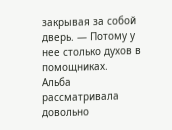закрывая за собой дверь. — Потому у нее столько духов в помощниках.
Альба рассматривала довольно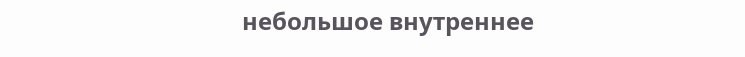небольшое внутреннее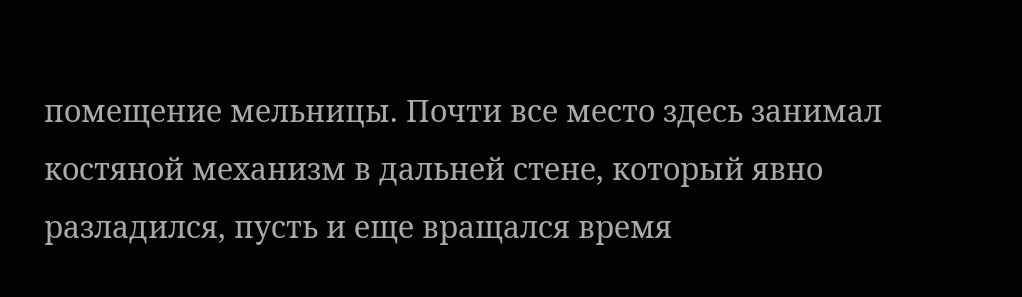помещение мельницы. Почти все место здесь занимал костяной механизм в дальней стене, который явно разладился, пусть и еще вращался время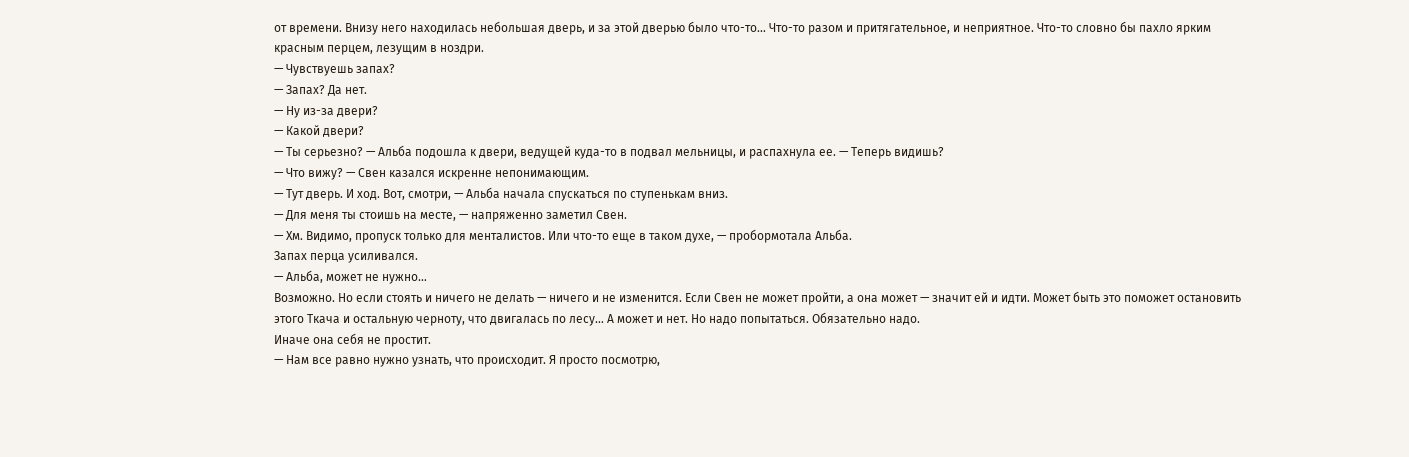от времени. Внизу него находилась небольшая дверь, и за этой дверью было что-то… Что-то разом и притягательное, и неприятное. Что-то словно бы пахло ярким красным перцем, лезущим в ноздри.
— Чувствуешь запах?
— Запах? Да нет.
— Ну из-за двери?
— Какой двери?
— Ты серьезно? — Альба подошла к двери, ведущей куда-то в подвал мельницы, и распахнула ее. — Теперь видишь?
— Что вижу? — Свен казался искренне непонимающим.
— Тут дверь. И ход. Вот, смотри, — Альба начала спускаться по ступенькам вниз.
— Для меня ты стоишь на месте, — напряженно заметил Свен.
— Хм. Видимо, пропуск только для менталистов. Или что-то еще в таком духе, — пробормотала Альба.
Запах перца усиливался.
— Альба, может не нужно…
Возможно. Но если стоять и ничего не делать — ничего и не изменится. Если Свен не может пройти, а она может — значит ей и идти. Может быть это поможет остановить этого Ткача и остальную черноту, что двигалась по лесу… А может и нет. Но надо попытаться. Обязательно надо.
Иначе она себя не простит.
— Нам все равно нужно узнать, что происходит. Я просто посмотрю,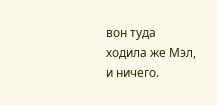вон туда ходила же Мэл, и ничего.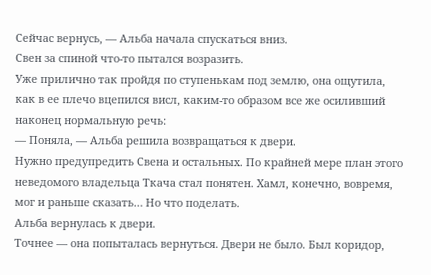Сейчас вернусь, — Альба начала спускаться вниз.
Свен за спиной что-то пытался возразить.
Уже прилично так пройдя по ступенькам под землю, она ощутила, как в ее плечо вцепился висл, каким-то образом все же осиливший наконец нормальную речь:
— Поняла, — Альба решила возвращаться к двери.
Нужно предупредить Свена и остальных. По крайней мере план этого неведомого владельца Ткача стал понятен. Хамл, конечно, вовремя, мог и раньше сказать… Но что поделать.
Альба вернулась к двери.
Точнее — она попыталась вернуться. Двери не было. Был коридор,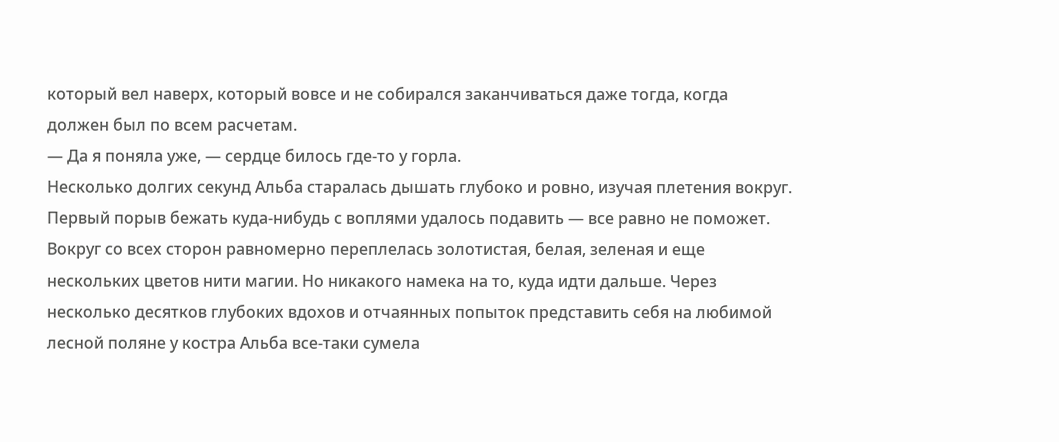который вел наверх, который вовсе и не собирался заканчиваться даже тогда, когда должен был по всем расчетам.
— Да я поняла уже, — сердце билось где-то у горла.
Несколько долгих секунд Альба старалась дышать глубоко и ровно, изучая плетения вокруг. Первый порыв бежать куда-нибудь с воплями удалось подавить — все равно не поможет. Вокруг со всех сторон равномерно переплелась золотистая, белая, зеленая и еще нескольких цветов нити магии. Но никакого намека на то, куда идти дальше. Через несколько десятков глубоких вдохов и отчаянных попыток представить себя на любимой лесной поляне у костра Альба все-таки сумела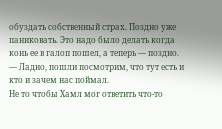обуздать собственный страх. Поздно уже паниковать. Это надо было делать когда конь ее в галоп пошел, а теперь — поздно.
— Ладно, пошли посмотрим, что тут есть и кто и зачем нас поймал.
Не то чтобы Хамл мог ответить что-то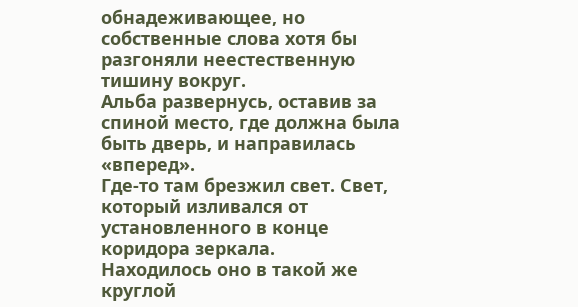обнадеживающее, но собственные слова хотя бы разгоняли неестественную тишину вокруг.
Альба развернусь, оставив за спиной место, где должна была быть дверь, и направилась «вперед».
Где-то там брезжил свет. Свет, который изливался от установленного в конце коридора зеркала.
Находилось оно в такой же круглой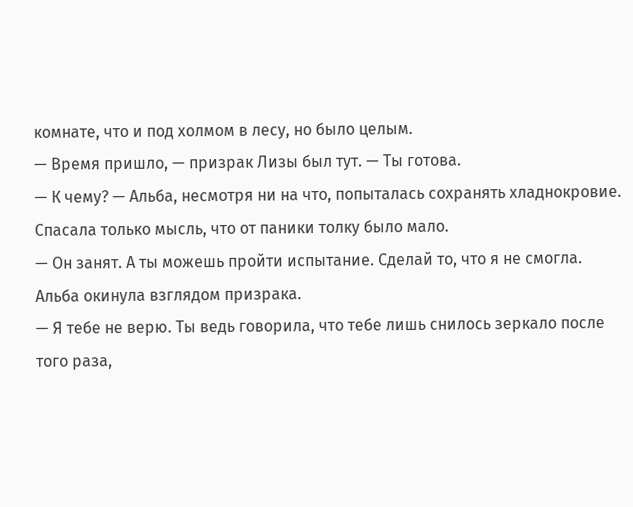комнате, что и под холмом в лесу, но было целым.
— Время пришло, — призрак Лизы был тут. — Ты готова.
— К чему? — Альба, несмотря ни на что, попыталась сохранять хладнокровие.
Спасала только мысль, что от паники толку было мало.
— Он занят. А ты можешь пройти испытание. Сделай то, что я не смогла.
Альба окинула взглядом призрака.
— Я тебе не верю. Ты ведь говорила, что тебе лишь снилось зеркало после того раза,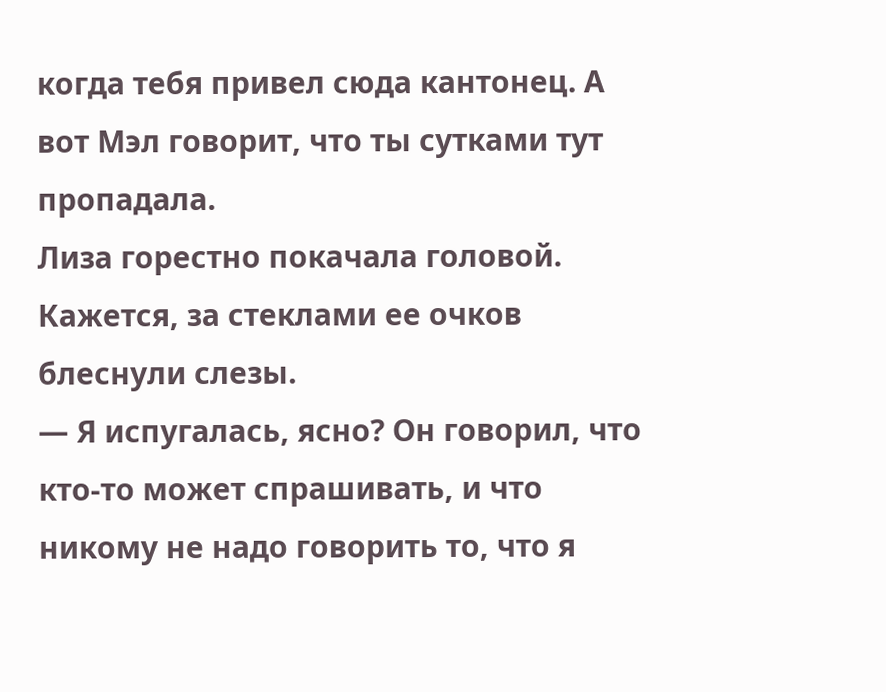когда тебя привел сюда кантонец. А вот Мэл говорит, что ты сутками тут пропадала.
Лиза горестно покачала головой. Кажется, за стеклами ее очков блеснули слезы.
— Я испугалась, ясно? Он говорил, что кто-то может спрашивать, и что никому не надо говорить то, что я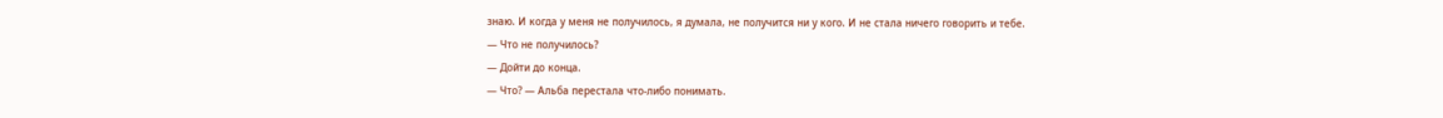знаю. И когда у меня не получилось, я думала, не получится ни у кого. И не стала ничего говорить и тебе.
— Что не получилось?
— Дойти до конца.
— Что? — Альба перестала что-либо понимать.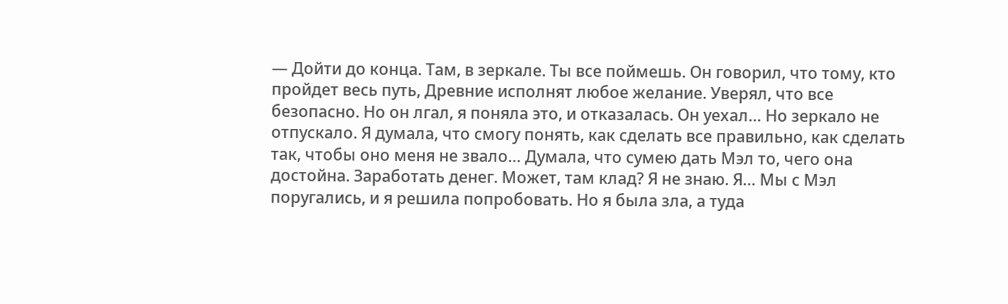— Дойти до конца. Там, в зеркале. Ты все поймешь. Он говорил, что тому, кто пройдет весь путь, Древние исполнят любое желание. Уверял, что все безопасно. Но он лгал, я поняла это, и отказалась. Он уехал… Но зеркало не отпускало. Я думала, что смогу понять, как сделать все правильно, как сделать так, чтобы оно меня не звало… Думала, что сумею дать Мэл то, чего она достойна. Заработать денег. Может, там клад? Я не знаю. Я… Мы с Мэл поругались, и я решила попробовать. Но я была зла, а туда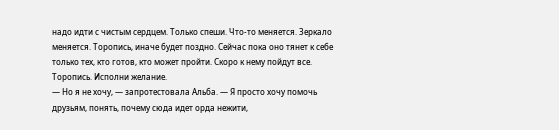надо идти с чистым сердцем. Только спеши. Что-то меняется. Зеркало меняется. Торопись, иначе будет поздно. Сейчас пока оно тянет к себе только тех, кто готов, кто может пройти. Скоро к нему пойдут все. Торопись. Исполни желание.
— Но я не хочу, — запротестовала Альба. — Я просто хочу помочь друзьям, понять, почему сюда идет орда нежити,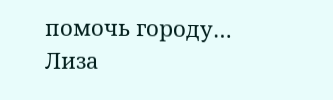помочь городу…
Лиза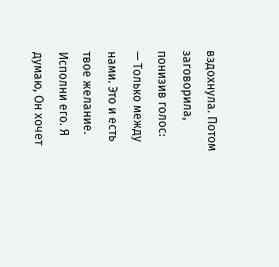вздохнула. Потом заговорила, понизив голос:
— Только между нами. Это и есть твое желание. Исполни его. Я думаю, Он хочет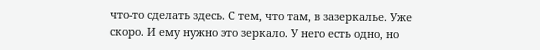что-то сделать здесь. С тем, что там, в зазеркалье. Уже скоро. И ему нужно это зеркало. У него есть одно, но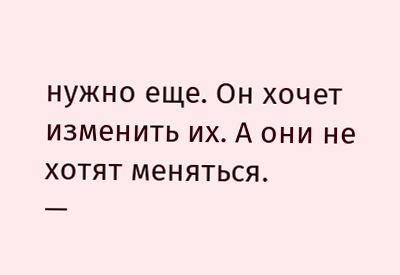нужно еще. Он хочет изменить их. А они не хотят меняться.
—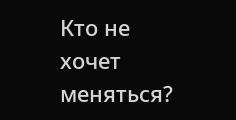Кто не хочет меняться?